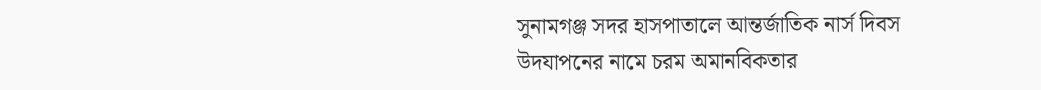সুনামগঞ্জ সদর হাসপাতালে আন্তর্জাতিক নার্স দিবস উদযাপনের নামে চরম অমানবিকতার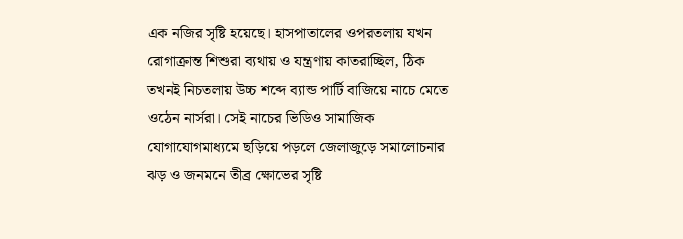এক নজির সৃষ্টি হয়েছে। হাসপাতালের ওপরতলায় যখন রোগাক্রান্ত শিশুরা ব্যথায় ও যন্ত্রণায় কাতরাচ্ছিল, ঠিক তখনই নিচতলায় উচ্চ শব্দে ব্যান্ড পার্টি বাজিয়ে নাচে মেতে ওঠেন নার্সরা। সেই নাচের ভিডিও সামাজিক যোগাযোগমাধ্যমে ছড়িয়ে পড়লে জেলাজুড়ে সমালোচনার ঝড় ও জনমনে তীব্র ক্ষোভের সৃষ্টি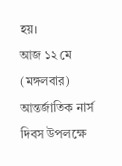হয়।
আজ ১২ মে (মঙ্গলবার) আন্তর্জাতিক নার্স দিবস উপলক্ষে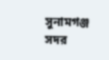সুনামগঞ্জ সদর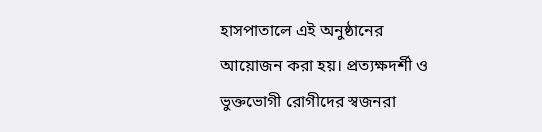হাসপাতালে এই অনুষ্ঠানের আয়োজন করা হয়। প্রত্যক্ষদর্শী ও ভুক্তভোগী রোগীদের স্বজনরা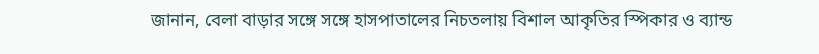জানান, বেলা বাড়ার সঙ্গে সঙ্গে হাসপাতালের নিচতলায় বিশাল আকৃতির স্পিকার ও ব্যান্ড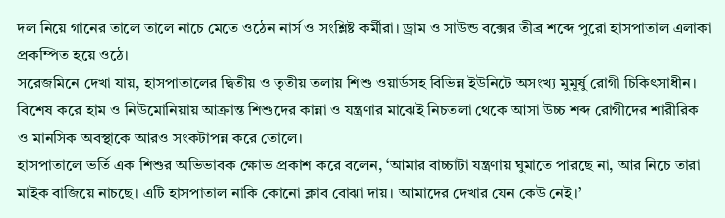দল নিয়ে গানের তালে তালে নাচে মেতে ওঠেন নার্স ও সংশ্লিষ্ট কর্মীরা। ড্রাম ও সাউন্ড বক্সের তীব্র শব্দে পুরো হাসপাতাল এলাকা প্রকম্পিত হয়ে ওঠে।
সরেজমিনে দেখা যায়, হাসপাতালের দ্বিতীয় ও তৃতীয় তলায় শিশু ওয়ার্ডসহ বিভিন্ন ইউনিটে অসংখ্য মুমূর্ষু রোগী চিকিৎসাধীন। বিশেষ করে হাম ও নিউমোনিয়ায় আক্রান্ত শিশুদের কান্না ও যন্ত্রণার মাঝেই নিচতলা থেকে আসা উচ্চ শব্দ রোগীদের শারীরিক ও মানসিক অবস্থাকে আরও সংকটাপন্ন করে তোলে।
হাসপাতালে ভর্তি এক শিশুর অভিভাবক ক্ষোভ প্রকাশ করে বলেন, ‘আমার বাচ্চাটা যন্ত্রণায় ঘুমাতে পারছে না, আর নিচে তারা মাইক বাজিয়ে নাচছে। এটি হাসপাতাল নাকি কোনো ক্লাব বোঝা দায়। আমাদের দেখার যেন কেউ নেই।’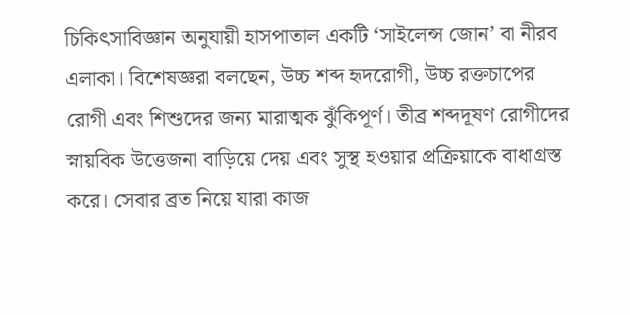চিকিৎসাবিজ্ঞান অনুযায়ী হাসপাতাল একটি ‘সাইলেন্স জোন’ বা নীরব এলাকা। বিশেষজ্ঞরা বলছেন, উচ্চ শব্দ হৃদরোগী, উচ্চ রক্তচাপের রোগী এবং শিশুদের জন্য মারাত্মক ঝুঁকিপূর্ণ। তীব্র শব্দদূষণ রোগীদের স্নায়বিক উত্তেজনা বাড়িয়ে দেয় এবং সুস্থ হওয়ার প্রক্রিয়াকে বাধাগ্রস্ত করে। সেবার ব্রত নিয়ে যারা কাজ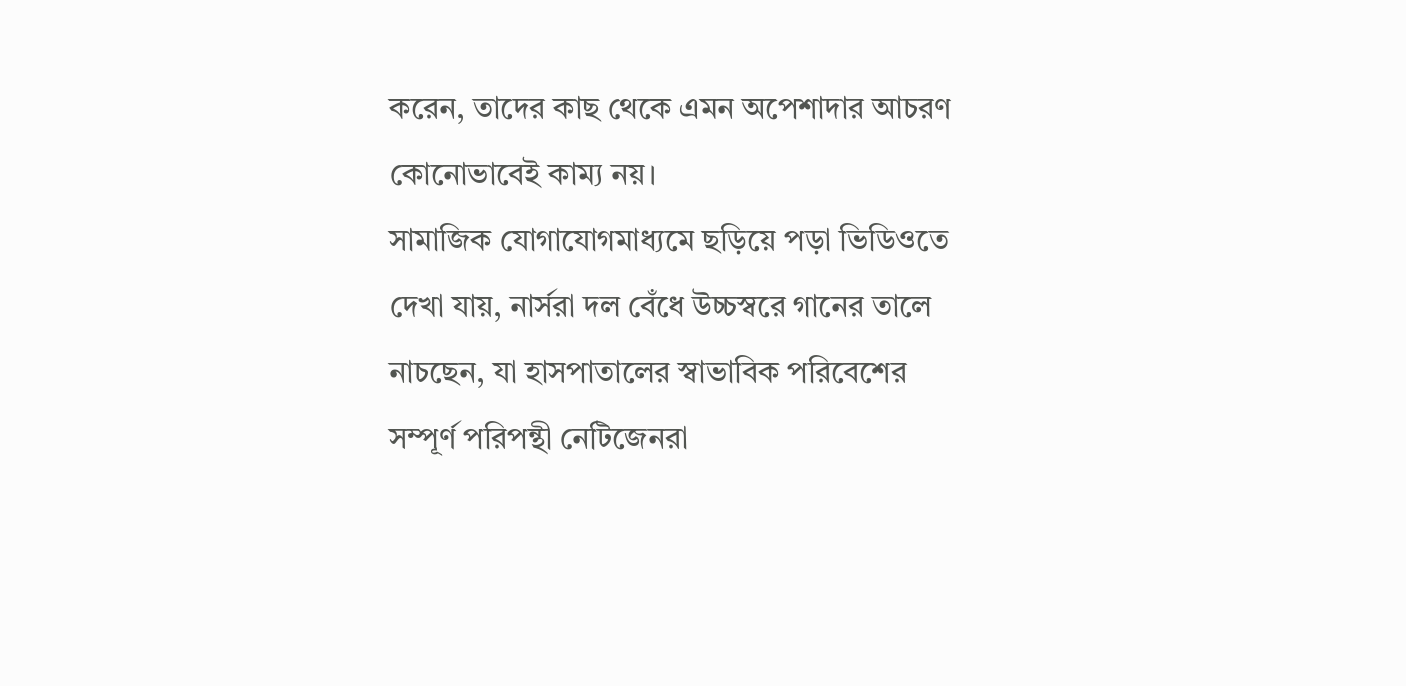করেন, তাদের কাছ থেকে এমন অপেশাদার আচরণ কোনোভাবেই কাম্য নয়।
সামাজিক যোগাযোগমাধ্যমে ছড়িয়ে পড়া ভিডিওতে দেখা যায়, নার্সরা দল বেঁধে উচ্চস্বরে গানের তালে নাচছেন, যা হাসপাতালের স্বাভাবিক পরিবেশের সম্পূর্ণ পরিপন্থী নেটিজেনরা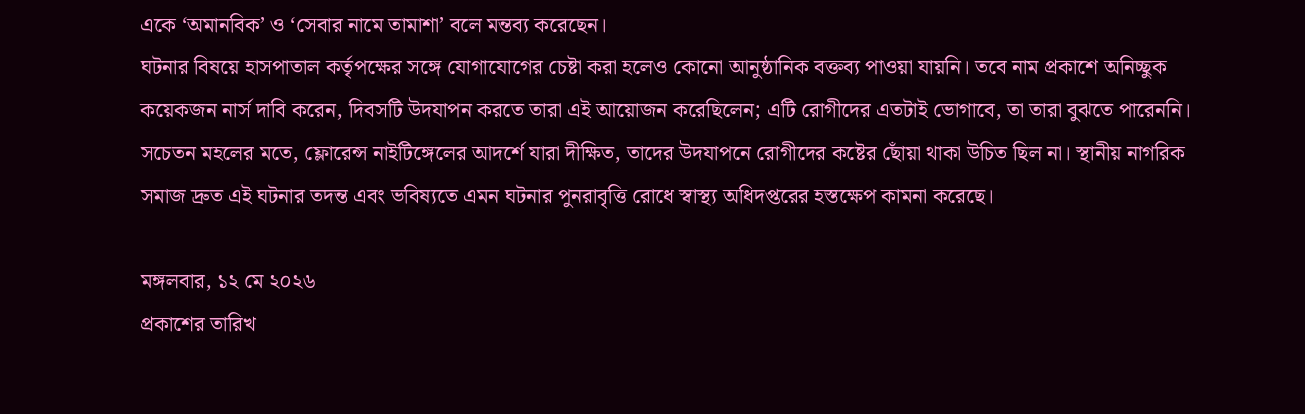একে ‘অমানবিক’ ও ‘সেবার নামে তামাশা’ বলে মন্তব্য করেছেন।
ঘটনার বিষয়ে হাসপাতাল কর্তৃপক্ষের সঙ্গে যোগাযোগের চেষ্টা করা হলেও কোনো আনুষ্ঠানিক বক্তব্য পাওয়া যায়নি। তবে নাম প্রকাশে অনিচ্ছুক কয়েকজন নার্স দাবি করেন, দিবসটি উদযাপন করতে তারা এই আয়োজন করেছিলেন; এটি রোগীদের এতটাই ভোগাবে, তা তারা বুঝতে পারেননি।
সচেতন মহলের মতে, ফ্লোরেন্স নাইটিঙ্গেলের আদর্শে যারা দীক্ষিত, তাদের উদযাপনে রোগীদের কষ্টের ছোঁয়া থাকা উচিত ছিল না। স্থানীয় নাগরিক সমাজ দ্রুত এই ঘটনার তদন্ত এবং ভবিষ্যতে এমন ঘটনার পুনরাবৃত্তি রোধে স্বাস্থ্য অধিদপ্তরের হস্তক্ষেপ কামনা করেছে।

মঙ্গলবার, ১২ মে ২০২৬
প্রকাশের তারিখ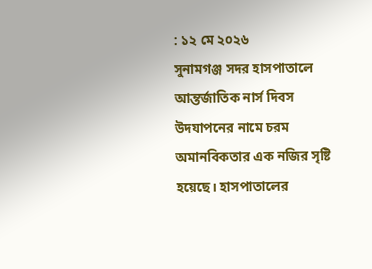: ১২ মে ২০২৬
সুনামগঞ্জ সদর হাসপাতালে আন্তর্জাতিক নার্স দিবস উদযাপনের নামে চরম অমানবিকতার এক নজির সৃষ্টি হয়েছে। হাসপাতালের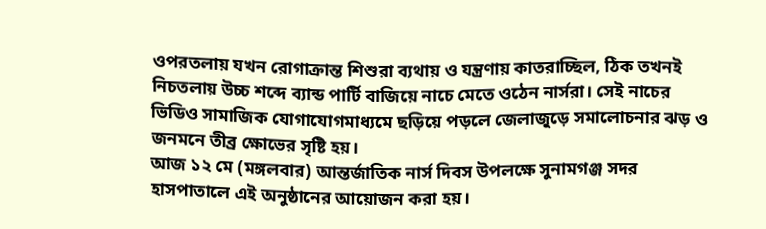ওপরতলায় যখন রোগাক্রান্ত শিশুরা ব্যথায় ও যন্ত্রণায় কাতরাচ্ছিল, ঠিক তখনই নিচতলায় উচ্চ শব্দে ব্যান্ড পার্টি বাজিয়ে নাচে মেতে ওঠেন নার্সরা। সেই নাচের ভিডিও সামাজিক যোগাযোগমাধ্যমে ছড়িয়ে পড়লে জেলাজুড়ে সমালোচনার ঝড় ও জনমনে তীব্র ক্ষোভের সৃষ্টি হয়।
আজ ১২ মে (মঙ্গলবার) আন্তর্জাতিক নার্স দিবস উপলক্ষে সুনামগঞ্জ সদর হাসপাতালে এই অনুষ্ঠানের আয়োজন করা হয়।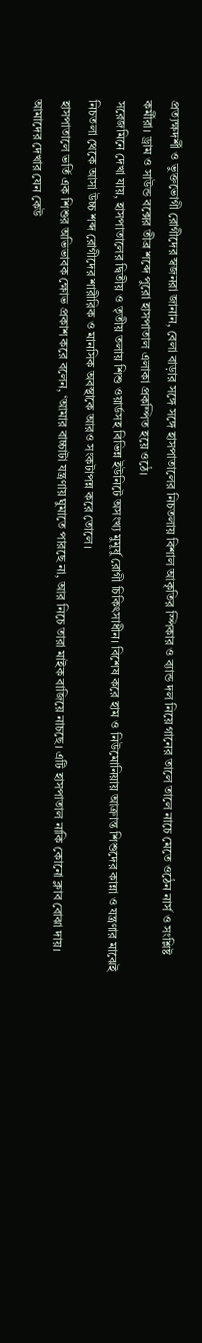প্রত্যক্ষদর্শী ও ভুক্তভোগী রোগীদের স্বজনরা জানান, বেলা বাড়ার সঙ্গে সঙ্গে হাসপাতালের নিচতলায় বিশাল আকৃতির স্পিকার ও ব্যান্ড দল নিয়ে গানের তালে তালে নাচে মেতে ওঠেন নার্স ও সংশ্লিষ্ট কর্মীরা। ড্রাম ও সাউন্ড বক্সের তীব্র শব্দে পুরো হাসপাতাল এলাকা প্রকম্পিত হয়ে ওঠে।
সরেজমিনে দেখা যায়, হাসপাতালের দ্বিতীয় ও তৃতীয় তলায় শিশু ওয়ার্ডসহ বিভিন্ন ইউনিটে অসংখ্য মুমূর্ষু রোগী চিকিৎসাধীন। বিশেষ করে হাম ও নিউমোনিয়ায় আক্রান্ত শিশুদের কান্না ও যন্ত্রণার মাঝেই নিচতলা থেকে আসা উচ্চ শব্দ রোগীদের শারীরিক ও মানসিক অবস্থাকে আরও সংকটাপন্ন করে তোলে।
হাসপাতালে ভর্তি এক শিশুর অভিভাবক ক্ষোভ প্রকাশ করে বলেন, ‘আমার বাচ্চাটা যন্ত্রণায় ঘুমাতে পারছে না, আর নিচে তারা মাইক বাজিয়ে নাচছে। এটি হাসপাতাল নাকি কোনো ক্লাব বোঝা দায়। আমাদের দেখার যেন কেউ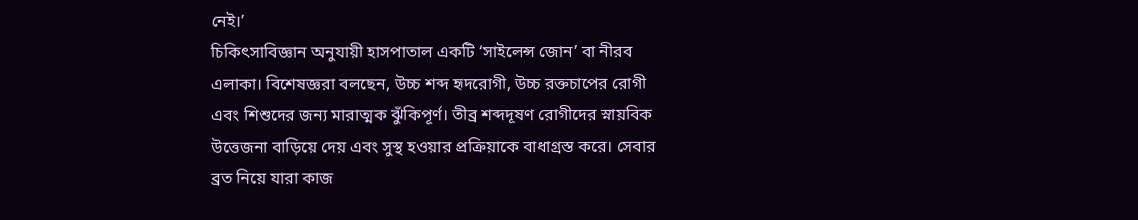নেই।’
চিকিৎসাবিজ্ঞান অনুযায়ী হাসপাতাল একটি ‘সাইলেন্স জোন’ বা নীরব এলাকা। বিশেষজ্ঞরা বলছেন, উচ্চ শব্দ হৃদরোগী, উচ্চ রক্তচাপের রোগী এবং শিশুদের জন্য মারাত্মক ঝুঁকিপূর্ণ। তীব্র শব্দদূষণ রোগীদের স্নায়বিক উত্তেজনা বাড়িয়ে দেয় এবং সুস্থ হওয়ার প্রক্রিয়াকে বাধাগ্রস্ত করে। সেবার ব্রত নিয়ে যারা কাজ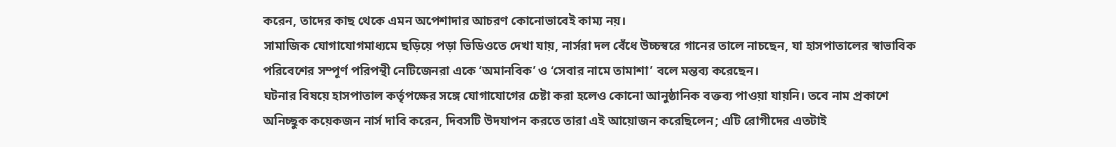করেন, তাদের কাছ থেকে এমন অপেশাদার আচরণ কোনোভাবেই কাম্য নয়।
সামাজিক যোগাযোগমাধ্যমে ছড়িয়ে পড়া ভিডিওতে দেখা যায়, নার্সরা দল বেঁধে উচ্চস্বরে গানের তালে নাচছেন, যা হাসপাতালের স্বাভাবিক পরিবেশের সম্পূর্ণ পরিপন্থী নেটিজেনরা একে ‘অমানবিক’ ও ‘সেবার নামে তামাশা’ বলে মন্তব্য করেছেন।
ঘটনার বিষয়ে হাসপাতাল কর্তৃপক্ষের সঙ্গে যোগাযোগের চেষ্টা করা হলেও কোনো আনুষ্ঠানিক বক্তব্য পাওয়া যায়নি। তবে নাম প্রকাশে অনিচ্ছুক কয়েকজন নার্স দাবি করেন, দিবসটি উদযাপন করতে তারা এই আয়োজন করেছিলেন; এটি রোগীদের এতটাই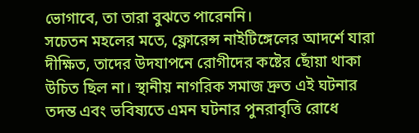ভোগাবে, তা তারা বুঝতে পারেননি।
সচেতন মহলের মতে, ফ্লোরেন্স নাইটিঙ্গেলের আদর্শে যারা দীক্ষিত, তাদের উদযাপনে রোগীদের কষ্টের ছোঁয়া থাকা উচিত ছিল না। স্থানীয় নাগরিক সমাজ দ্রুত এই ঘটনার তদন্ত এবং ভবিষ্যতে এমন ঘটনার পুনরাবৃত্তি রোধে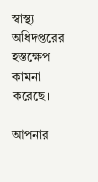স্বাস্থ্য অধিদপ্তরের হস্তক্ষেপ কামনা করেছে।

আপনার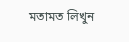মতামত লিখুন